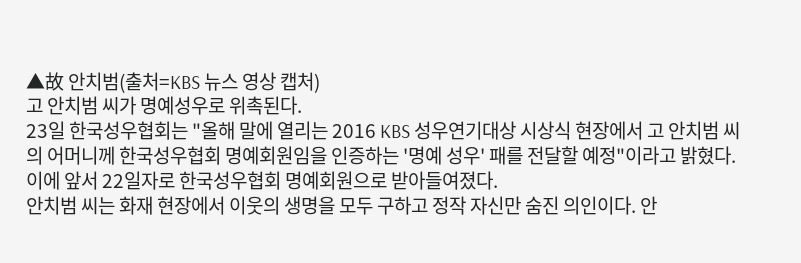▲故 안치범(출처=KBS 뉴스 영상 캡처)
고 안치범 씨가 명예성우로 위촉된다.
23일 한국성우협회는 "올해 말에 열리는 2016 KBS 성우연기대상 시상식 현장에서 고 안치범 씨의 어머니께 한국성우협회 명예회원임을 인증하는 '명예 성우' 패를 전달할 예정"이라고 밝혔다.
이에 앞서 22일자로 한국성우협회 명예회원으로 받아들여졌다.
안치범 씨는 화재 현장에서 이웃의 생명을 모두 구하고 정작 자신만 숨진 의인이다. 안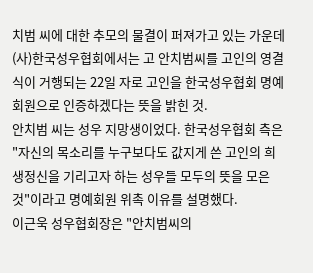치범 씨에 대한 추모의 물결이 퍼져가고 있는 가운데 (사)한국성우협회에서는 고 안치범씨를 고인의 영결식이 거행되는 22일 자로 고인을 한국성우협회 명예회원으로 인증하겠다는 뜻을 밝힌 것.
안치범 씨는 성우 지망생이었다. 한국성우협회 측은 "자신의 목소리를 누구보다도 값지게 쓴 고인의 희생정신을 기리고자 하는 성우들 모두의 뜻을 모은 것"이라고 명예회원 위촉 이유를 설명했다.
이근욱 성우협회장은 "안치범씨의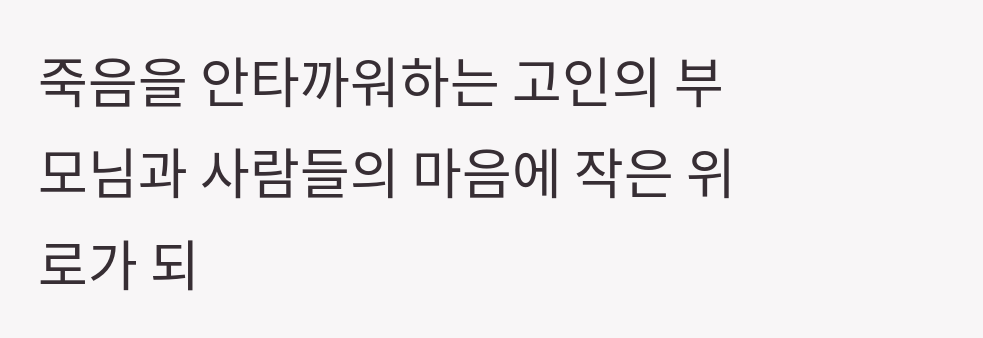죽음을 안타까워하는 고인의 부모님과 사람들의 마음에 작은 위로가 되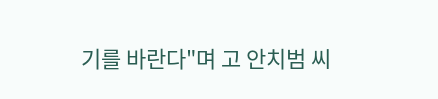기를 바란다"며 고 안치범 씨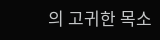의 고귀한 목소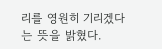리를 영원히 기리겠다는 뜻을 밝혔다.